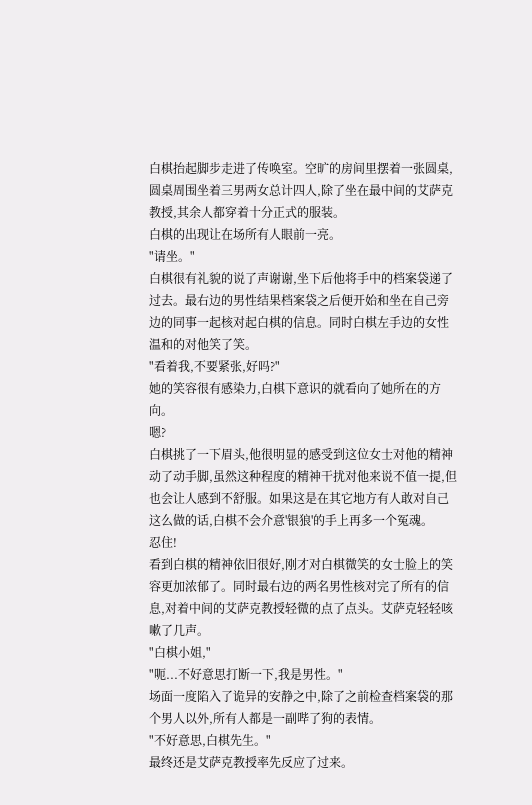白棋抬起脚步走进了传唤室。空旷的房间里摆着一张圆桌,圆桌周围坐着三男两女总计四人,除了坐在最中间的艾萨克教授,其余人都穿着十分正式的服装。
白棋的出现让在场所有人眼前一亮。
"请坐。"
白棋很有礼貌的说了声谢谢,坐下后他将手中的档案袋递了过去。最右边的男性结果档案袋之后便开始和坐在自己旁边的同事一起核对起白棋的信息。同时白棋左手边的女性温和的对他笑了笑。
"看着我,不要紧张,好吗?"
她的笑容很有感染力,白棋下意识的就看向了她所在的方向。
嗯?
白棋挑了一下眉头,他很明显的感受到这位女士对他的精神动了动手脚,虽然这种程度的精神干扰对他来说不值一提,但也会让人感到不舒服。如果这是在其它地方有人敢对自己这么做的话,白棋不会介意'银狼'的手上再多一个冤魂。
忍住!
看到白棋的精神依旧很好,刚才对白棋微笑的女士脸上的笑容更加浓郁了。同时最右边的两名男性核对完了所有的信息,对着中间的艾萨克教授轻微的点了点头。艾萨克轻轻咳嗽了几声。
"白棋小姐,"
"呃...不好意思打断一下,我是男性。"
场面一度陷入了诡异的安静之中,除了之前检查档案袋的那个男人以外,所有人都是一副哔了狗的表情。
"不好意思,白棋先生。"
最终还是艾萨克教授率先反应了过来。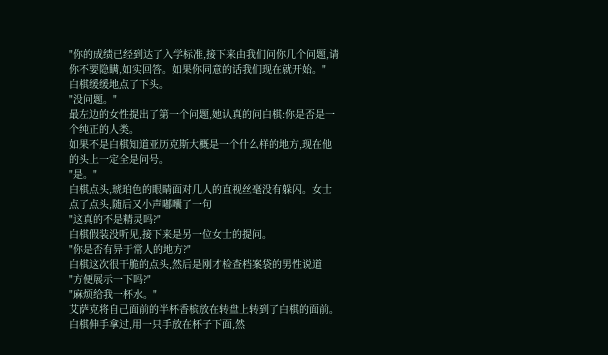"你的成绩已经到达了入学标准,接下来由我们问你几个问题,请你不要隐瞒,如实回答。如果你同意的话我们现在就开始。"
白棋缓缓地点了下头。
"没问题。"
最左边的女性提出了第一个问题,她认真的问白棋:你是否是一个纯正的人类。
如果不是白棋知道亚历克斯大概是一个什么样的地方,现在他的头上一定全是问号。
"是。"
白棋点头,琥珀色的眼睛面对几人的直视丝毫没有躲闪。女士点了点头,随后又小声嘟囔了一句
"这真的不是精灵吗?"
白棋假装没听见,接下来是另一位女士的提问。
"你是否有异于常人的地方?"
白棋这次很干脆的点头,然后是刚才检查档案袋的男性说道
"方便展示一下吗?"
"麻烦给我一杯水。"
艾萨克将自己面前的半杯香槟放在转盘上转到了白棋的面前。白棋伸手拿过,用一只手放在杯子下面,然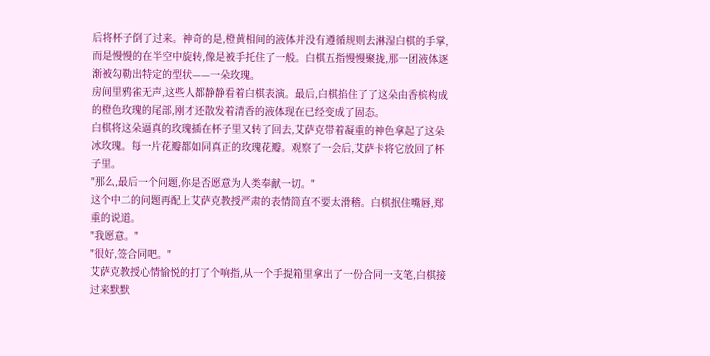后将杯子倒了过来。神奇的是,橙黄相间的液体并没有遵循规则去淋湿白棋的手掌,而是慢慢的在半空中旋转,像是被手托住了一般。白棋五指慢慢聚拢,那一团液体逐渐被勾勒出特定的型状——一朵玫瑰。
房间里鸦雀无声,这些人都静静看着白棋表演。最后,白棋掐住了了这朵由香槟构成的橙色玫瑰的尾部,刚才还散发着清香的液体现在已经变成了固态。
白棋将这朵逼真的玫瑰插在杯子里又转了回去,艾萨克带着凝重的神色拿起了这朵冰玫瑰。每一片花瓣都如同真正的玫瑰花瓣。观察了一会后,艾萨卡将它放回了杯子里。
"那么,最后一个问题,你是否愿意为人类奉献一切。"
这个中二的问题再配上艾萨克教授严肃的表情简直不要太滑稽。白棋抿住嘴唇,郑重的说道。
"我愿意。"
"很好,签合同吧。"
艾萨克教授心情愉悦的打了个响指,从一个手提箱里拿出了一份合同一支笔,白棋接过来默默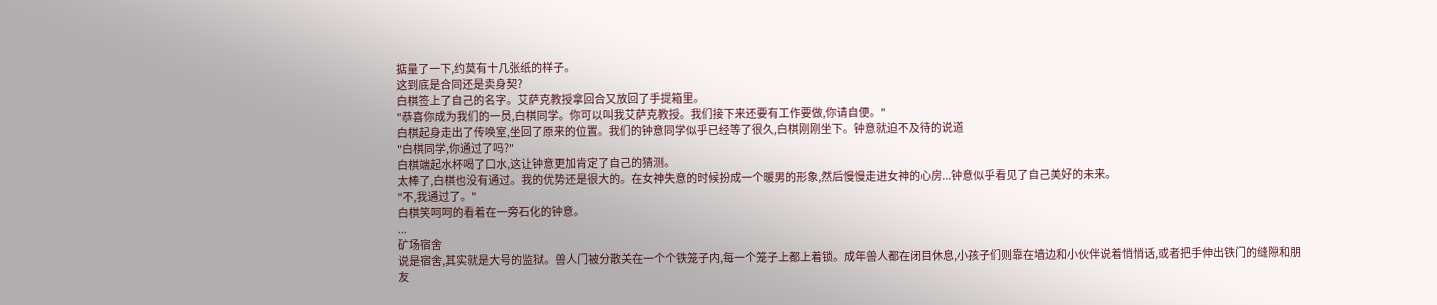掂量了一下,约莫有十几张纸的样子。
这到底是合同还是卖身契?
白棋签上了自己的名字。艾萨克教授拿回合又放回了手提箱里。
"恭喜你成为我们的一员,白棋同学。你可以叫我艾萨克教授。我们接下来还要有工作要做,你请自便。"
白棋起身走出了传唤室,坐回了原来的位置。我们的钟意同学似乎已经等了很久,白棋刚刚坐下。钟意就迫不及待的说道
"白棋同学,你通过了吗?"
白棋端起水杯喝了口水,这让钟意更加肯定了自己的猜测。
太棒了,白棋也没有通过。我的优势还是很大的。在女神失意的时候扮成一个暖男的形象,然后慢慢走进女神的心房...钟意似乎看见了自己美好的未来。
"不,我通过了。"
白棋笑呵呵的看着在一旁石化的钟意。
...
矿场宿舍
说是宿舍,其实就是大号的监狱。兽人门被分散关在一个个铁笼子内,每一个笼子上都上着锁。成年兽人都在闭目休息,小孩子们则靠在墙边和小伙伴说着悄悄话,或者把手伸出铁门的缝隙和朋友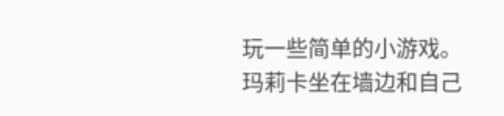玩一些简单的小游戏。
玛莉卡坐在墙边和自己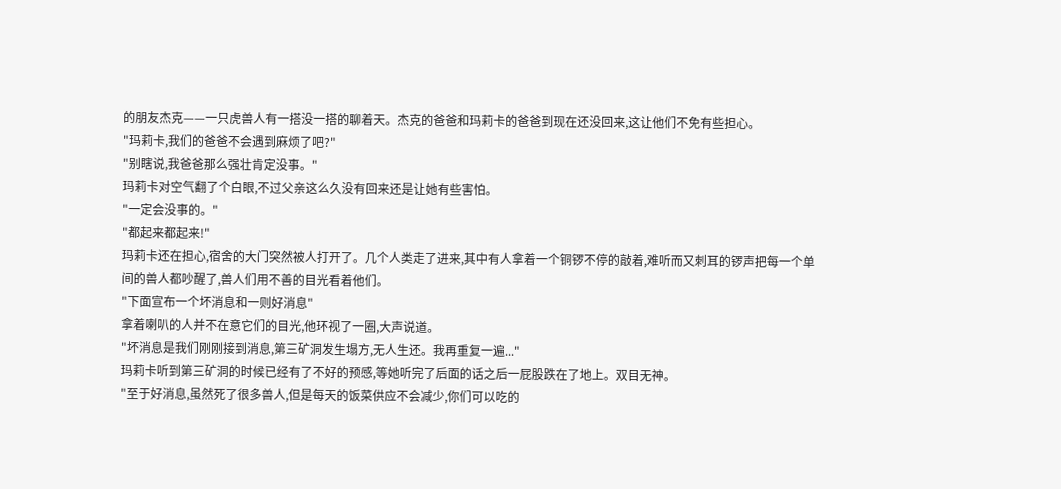的朋友杰克——一只虎兽人有一搭没一搭的聊着天。杰克的爸爸和玛莉卡的爸爸到现在还没回来,这让他们不免有些担心。
"玛莉卡,我们的爸爸不会遇到麻烦了吧?"
"别瞎说,我爸爸那么强壮肯定没事。"
玛莉卡对空气翻了个白眼,不过父亲这么久没有回来还是让她有些害怕。
"一定会没事的。"
"都起来都起来!"
玛莉卡还在担心,宿舍的大门突然被人打开了。几个人类走了进来,其中有人拿着一个铜锣不停的敲着,难听而又刺耳的锣声把每一个单间的兽人都吵醒了,兽人们用不善的目光看着他们。
"下面宣布一个坏消息和一则好消息"
拿着喇叭的人并不在意它们的目光,他环视了一圈,大声说道。
"坏消息是我们刚刚接到消息,第三矿洞发生塌方,无人生还。我再重复一遍..."
玛莉卡听到第三矿洞的时候已经有了不好的预感,等她听完了后面的话之后一屁股跌在了地上。双目无神。
"至于好消息,虽然死了很多兽人,但是每天的饭菜供应不会减少,你们可以吃的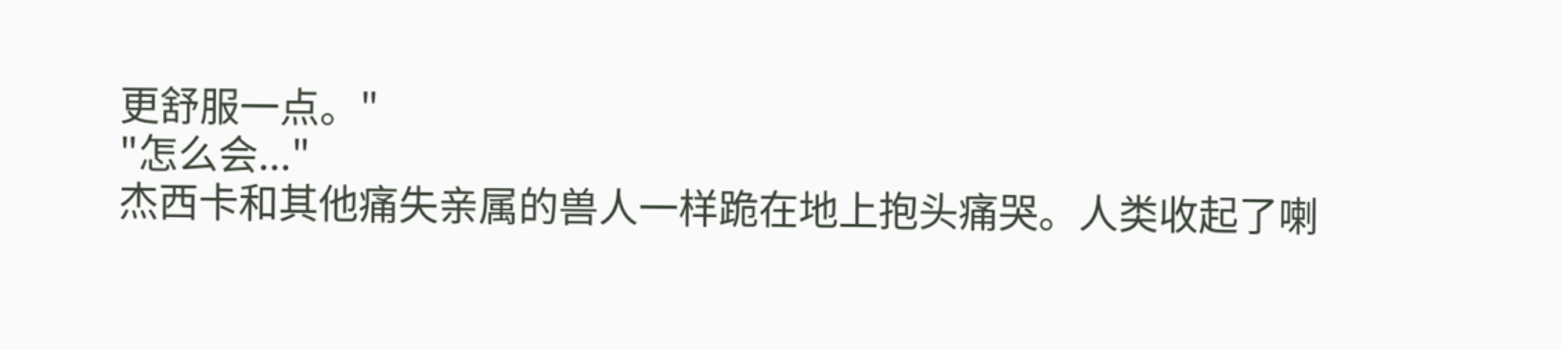更舒服一点。"
"怎么会..."
杰西卡和其他痛失亲属的兽人一样跪在地上抱头痛哭。人类收起了喇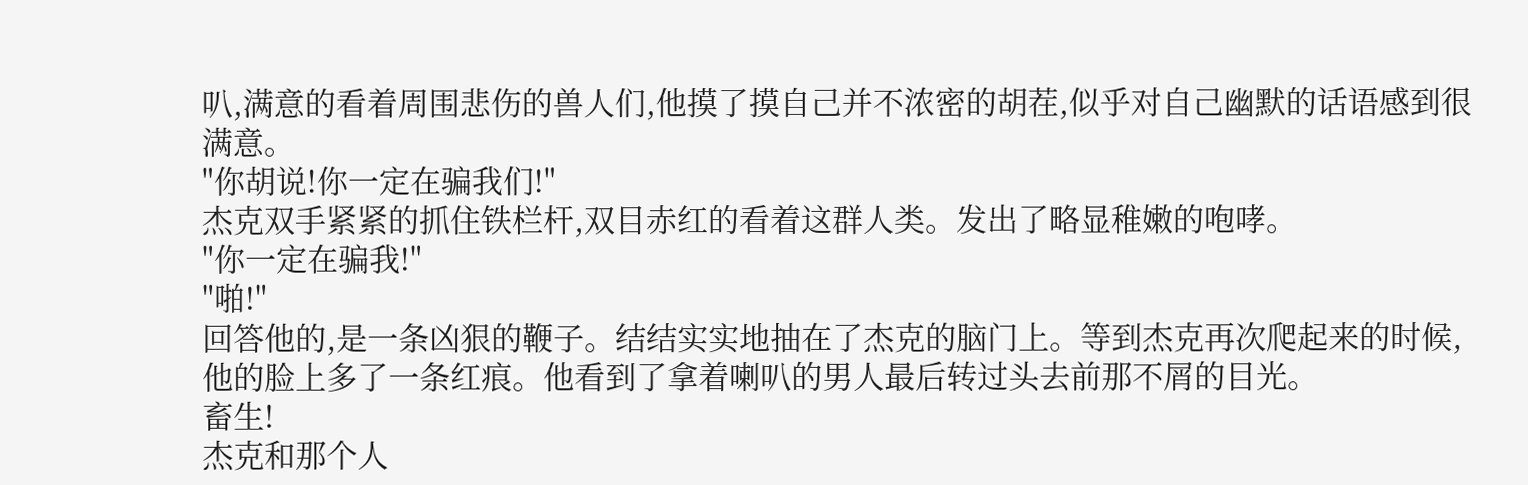叭,满意的看着周围悲伤的兽人们,他摸了摸自己并不浓密的胡茬,似乎对自己幽默的话语感到很满意。
"你胡说!你一定在骗我们!"
杰克双手紧紧的抓住铁栏杆,双目赤红的看着这群人类。发出了略显稚嫩的咆哮。
"你一定在骗我!"
"啪!"
回答他的,是一条凶狠的鞭子。结结实实地抽在了杰克的脑门上。等到杰克再次爬起来的时候,他的脸上多了一条红痕。他看到了拿着喇叭的男人最后转过头去前那不屑的目光。
畜生!
杰克和那个人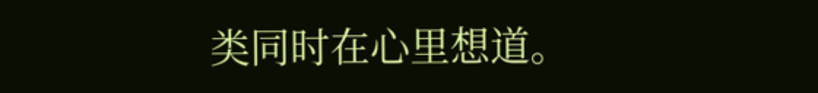类同时在心里想道。